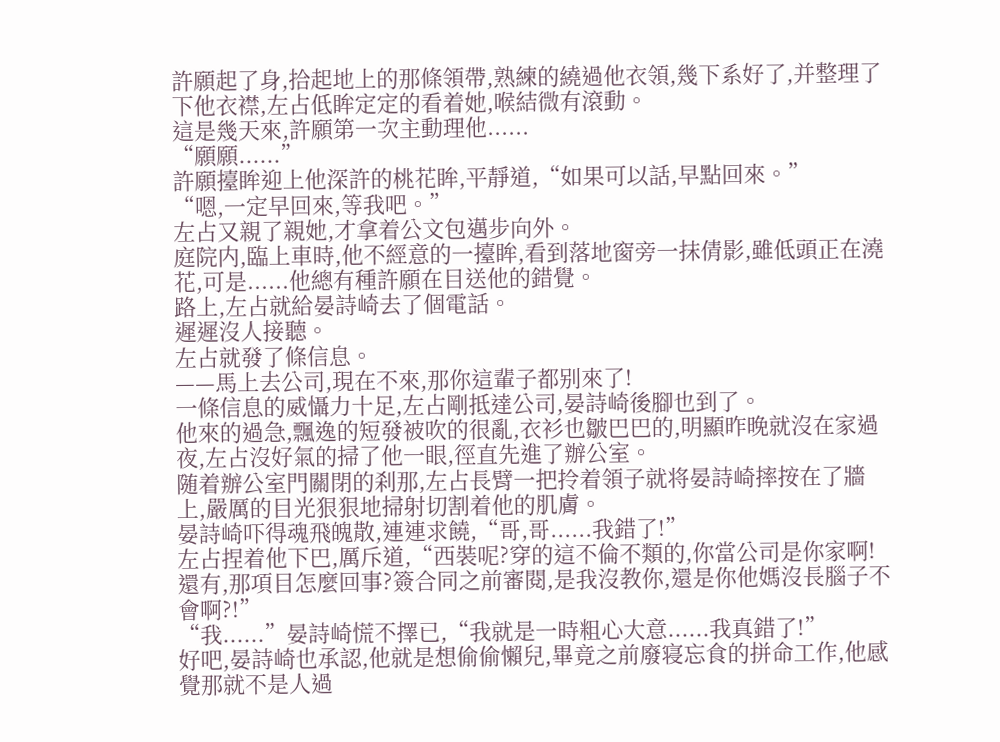許願起了身,拾起地上的那條領帶,熟練的繞過他衣領,幾下系好了,并整理了下他衣襟,左占低眸定定的看着她,喉結微有滾動。
這是幾天來,許願第一次主動理他......
“願願......”
許願擡眸迎上他深許的桃花眸,平靜道,“如果可以話,早點回來。”
“嗯,一定早回來,等我吧。”
左占又親了親她,才拿着公文包邁步向外。
庭院内,臨上車時,他不經意的一擡眸,看到落地窗旁一抹倩影,雖低頭正在澆花,可是......他總有種許願在目送他的錯覺。
路上,左占就給晏詩崎去了個電話。
遲遲沒人接聽。
左占就發了條信息。
——馬上去公司,現在不來,那你這輩子都别來了!
一條信息的威懾力十足,左占剛抵達公司,晏詩崎後腳也到了。
他來的過急,飄逸的短發被吹的很亂,衣衫也皺巴巴的,明顯昨晚就沒在家過夜,左占沒好氣的掃了他一眼,徑直先進了辦公室。
随着辦公室門關閉的刹那,左占長臂一把拎着領子就将晏詩崎摔按在了牆上,嚴厲的目光狠狠地掃射切割着他的肌膚。
晏詩崎吓得魂飛魄散,連連求饒,“哥,哥......我錯了!”
左占捏着他下巴,厲斥道,“西裝呢?穿的這不倫不類的,你當公司是你家啊!還有,那項目怎麼回事?簽合同之前審閱,是我沒教你,還是你他媽沒長腦子不會啊?!”
“我......”晏詩崎慌不擇已,“我就是一時粗心大意......我真錯了!”
好吧,晏詩崎也承認,他就是想偷偷懶兒,畢竟之前廢寝忘食的拼命工作,他感覺那就不是人過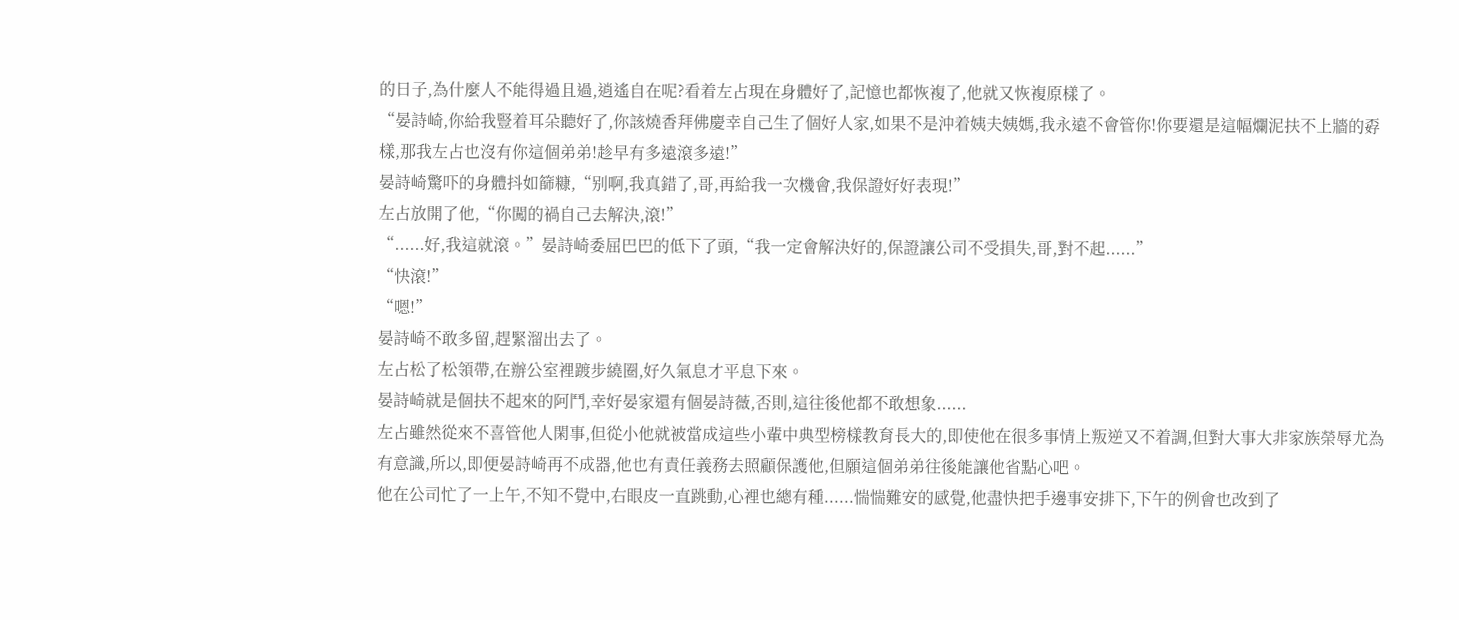的日子,為什麼人不能得過且過,逍遙自在呢?看着左占現在身體好了,記憶也都恢複了,他就又恢複原樣了。
“晏詩崎,你給我豎着耳朵聽好了,你該燒香拜佛慶幸自己生了個好人家,如果不是沖着姨夫姨媽,我永遠不會管你!你要還是這幅爛泥扶不上牆的孬樣,那我左占也沒有你這個弟弟!趁早有多遠滾多遠!”
晏詩崎驚吓的身體抖如篩糠,“别啊,我真錯了,哥,再給我一次機會,我保證好好表現!”
左占放開了他,“你闖的禍自己去解決,滾!”
“......好,我這就滾。”晏詩崎委屈巴巴的低下了頭,“我一定會解決好的,保證讓公司不受損失,哥,對不起......”
“快滾!”
“嗯!”
晏詩崎不敢多留,趕緊溜出去了。
左占松了松領帶,在辦公室裡踱步繞圈,好久氣息才平息下來。
晏詩崎就是個扶不起來的阿鬥,幸好晏家還有個晏詩薇,否則,這往後他都不敢想象......
左占雖然從來不喜管他人閑事,但從小他就被當成這些小輩中典型榜樣教育長大的,即使他在很多事情上叛逆又不着調,但對大事大非家族榮辱尤為有意識,所以,即便晏詩崎再不成器,他也有責任義務去照顧保護他,但願這個弟弟往後能讓他省點心吧。
他在公司忙了一上午,不知不覺中,右眼皮一直跳動,心裡也總有種......惴惴難安的感覺,他盡快把手邊事安排下,下午的例會也改到了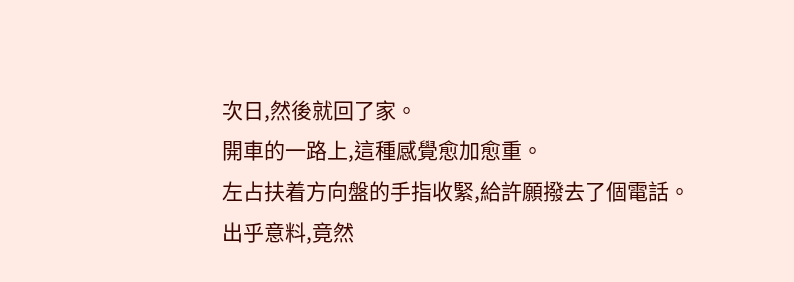次日,然後就回了家。
開車的一路上,這種感覺愈加愈重。
左占扶着方向盤的手指收緊,給許願撥去了個電話。
出乎意料,竟然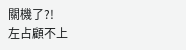關機了?!
左占顧不上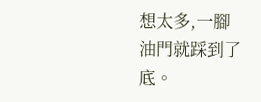想太多,一腳油門就踩到了底。